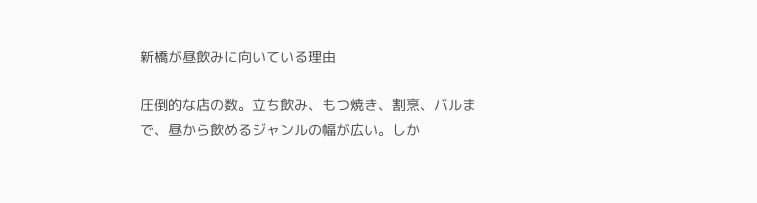新橋が昼飲みに向いている理由

圧倒的な店の数。立ち飲み、もつ焼き、割烹、バルまで、昼から飲めるジャンルの幅が広い。しか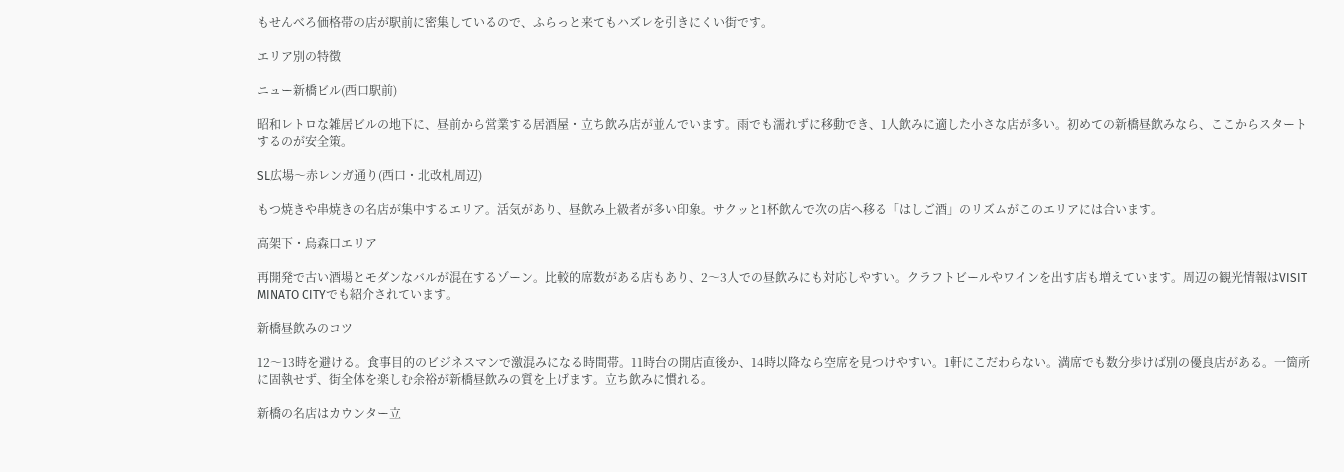もせんべろ価格帯の店が駅前に密集しているので、ふらっと来てもハズレを引きにくい街です。

エリア別の特徴

ニュー新橋ビル(西口駅前)

昭和レトロな雑居ビルの地下に、昼前から営業する居酒屋・立ち飲み店が並んでいます。雨でも濡れずに移動でき、1人飲みに適した小さな店が多い。初めての新橋昼飲みなら、ここからスタートするのが安全策。

SL広場〜赤レンガ通り(西口・北改札周辺)

もつ焼きや串焼きの名店が集中するエリア。活気があり、昼飲み上級者が多い印象。サクッと1杯飲んで次の店へ移る「はしご酒」のリズムがこのエリアには合います。

高架下・烏森口エリア

再開発で古い酒場とモダンなバルが混在するゾーン。比較的席数がある店もあり、2〜3人での昼飲みにも対応しやすい。クラフトビールやワインを出す店も増えています。周辺の観光情報はVISIT MINATO CITYでも紹介されています。

新橋昼飲みのコツ

12〜13時を避ける。食事目的のビジネスマンで激混みになる時間帯。11時台の開店直後か、14時以降なら空席を見つけやすい。1軒にこだわらない。満席でも数分歩けば別の優良店がある。一箇所に固執せず、街全体を楽しむ余裕が新橋昼飲みの質を上げます。立ち飲みに慣れる。

新橋の名店はカウンター立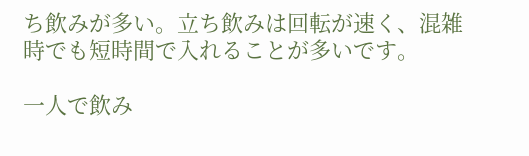ち飲みが多い。立ち飲みは回転が速く、混雑時でも短時間で入れることが多いです。

一人で飲み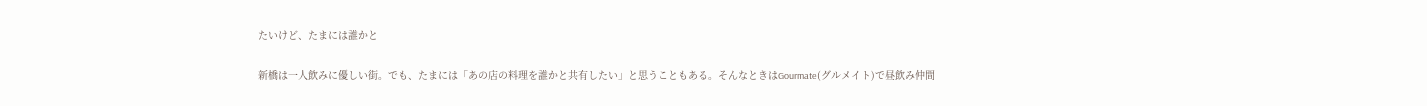たいけど、たまには誰かと

新橋は一人飲みに優しい街。でも、たまには「あの店の料理を誰かと共有したい」と思うこともある。そんなときはGourmate(グルメイト)で昼飲み仲間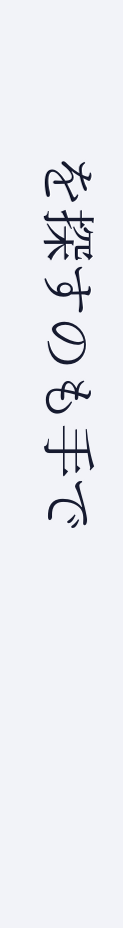を探すのも手で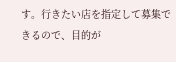す。行きたい店を指定して募集できるので、目的が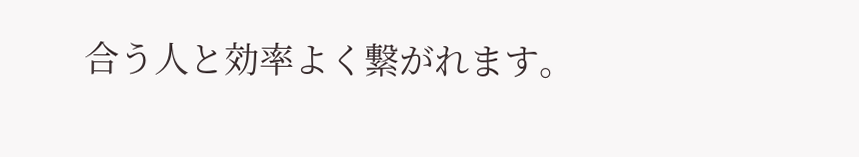合う人と効率よく繋がれます。